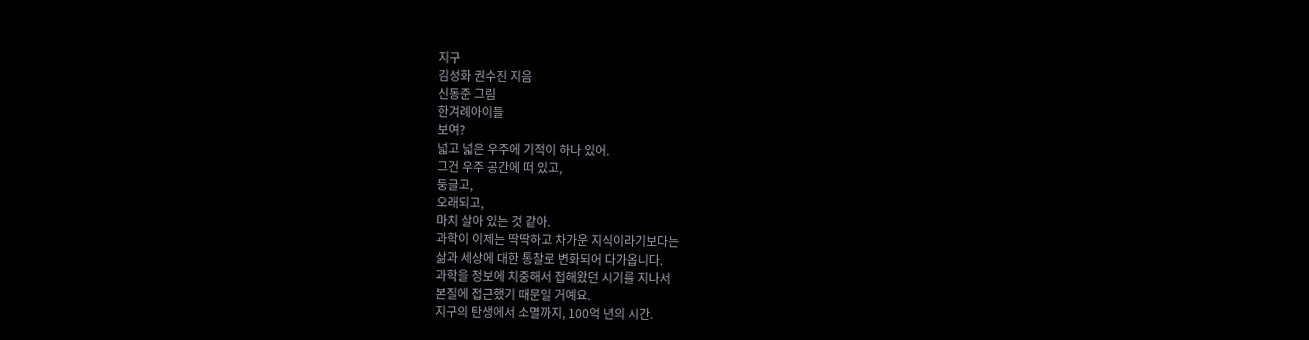지구
김성화 권수진 지음
신동준 그림
한겨례아이들
보여?
넓고 넓은 우주에 기적이 하나 있어.
그건 우주 공간에 떠 있고,
둥글고,
오래되고,
마치 살아 있는 것 같아.
과학이 이제는 딱딱하고 차가운 지식이라기보다는
삶과 세상에 대한 통찰로 변화되어 다가옵니다.
과학을 정보에 치중해서 접해왔던 시기를 지나서
본질에 접근했기 때문일 거예요.
지구의 탄생에서 소멸까지, 100억 년의 시간.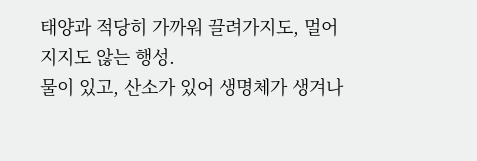태양과 적당히 가까워 끌려가지도, 멀어지지도 않는 행성.
물이 있고, 산소가 있어 생명체가 생겨나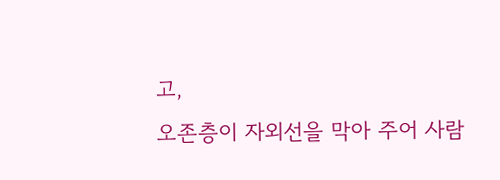고,
오존층이 자외선을 막아 주어 사람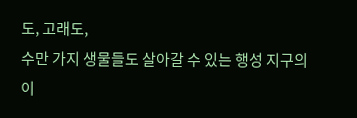도, 고래도,
수만 가지 생물들도 살아갈 수 있는 행성 지구의 이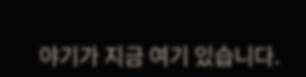야기가 지금 여기 있습니다.